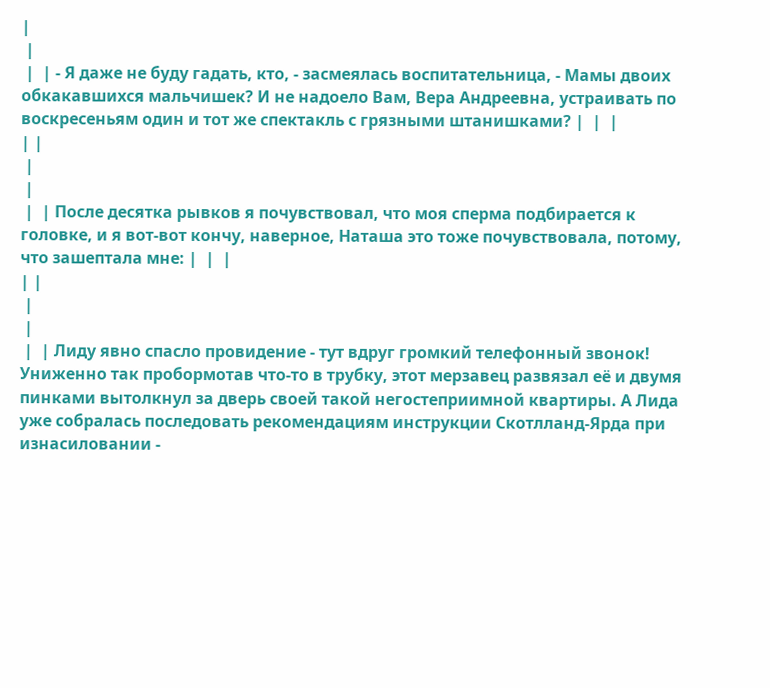|
 |
 |  | - Я даже не буду гадать, кто, - засмеялась воспитательница, - Мамы двоих обкакавшихся мальчишек? И не надоело Вам, Вера Андреевна, устраивать по воскресеньям один и тот же спектакль с грязными штанишками? |  |  |
| |
 |
 |
 |  | После десятка рывков я почувствовал, что моя сперма подбирается к головке, и я вот-вот кончу, наверное, Наташа это тоже почувствовала, потому, что зашептала мне: |  |  |
| |
 |
 |
 |  | Лиду явно спасло провидение - тут вдруг громкий телефонный звонок! Униженно так пробормотав что-то в трубку, этот мерзавец развязал её и двумя пинками вытолкнул за дверь своей такой негостеприимной квартиры. А Лида уже собралась последовать рекомендациям инструкции Скотлланд-Ярда при изнасиловании -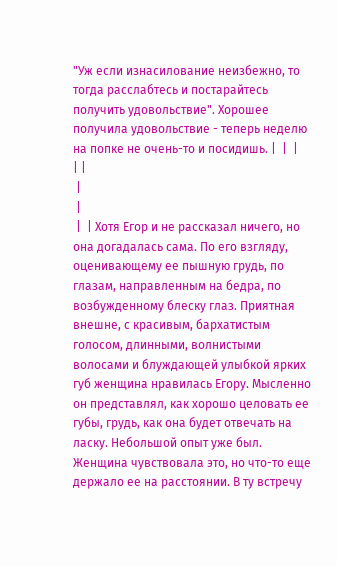"Уж если изнасилование неизбежно, то тогда расслабтесь и постарайтесь получить удовольствие". Хорошее получила удовольствие - теперь неделю на попке не очень-то и посидишь. |  |  |
| |
 |
 |
 |  | Хотя Егор и не рассказал ничего, но она догадалась сама. По его взгляду, оценивающему ее пышную грудь, по глазам, направленным на бедра, по возбужденному блеску глаз. Приятная внешне, с красивым, бархатистым голосом, длинными, волнистыми волосами и блуждающей улыбкой ярких губ женщина нравилась Егору. Мысленно он представлял, как хорошо целовать ее губы, грудь, как она будет отвечать на ласку. Небольшой опыт уже был. Женщина чувствовала это, но что-то еще держало ее на расстоянии. В ту встречу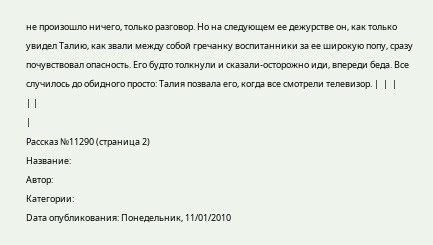не произошло ничего, только разговор. Но на следующем ее дежурстве он, как только увидел Талию, как звали между собой гречанку воспитанники за ее широкую попу, сразу почувствовал опасность. Его будто толкнули и сказали-осторожно иди, впереди беда. Все случилось до обидного просто: Талия позвала его, когда все смотрели телевизор. |  |  |
| |
|
Рассказ №11290 (страница 2)
Название:
Автор:
Категории:
Dата опубликования: Понедельник, 11/01/2010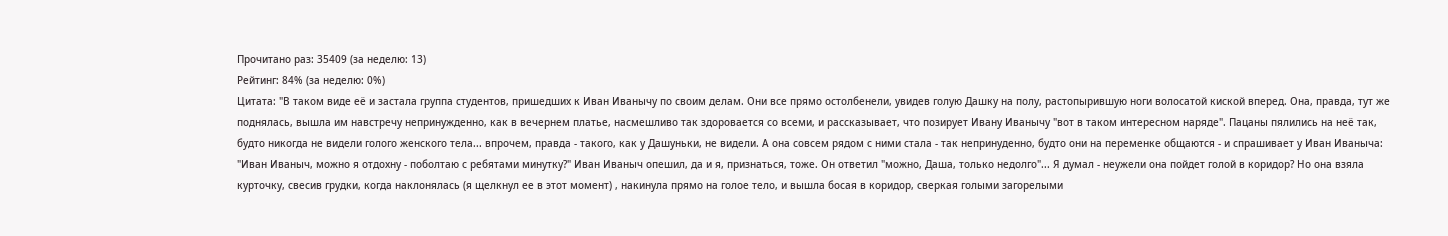Прочитано раз: 35409 (за неделю: 13)
Рейтинг: 84% (за неделю: 0%)
Цитата: "В таком виде её и застала группа студентов, пришедших к Иван Иванычу по своим делам. Они все прямо остолбенели, увидев голую Дашку на полу, растопырившую ноги волосатой киской вперед. Она, правда, тут же поднялась, вышла им навстречу непринужденно, как в вечернем платье, насмешливо так здоровается со всеми, и рассказывает, что позирует Ивану Иванычу "вот в таком интересном наряде". Пацаны пялились на неё так, будто никогда не видели голого женского тела... впрочем, правда - такого, как у Дашуньки, не видели. А она совсем рядом с ними стала - так непринуденно, будто они на переменке общаются - и спрашивает у Иван Иваныча: "Иван Иваныч, можно я отдохну - поболтаю с ребятами минутку?" Иван Иваныч опешил, да и я, признаться, тоже. Он ответил "можно, Даша, только недолго"... Я думал - неужели она пойдет голой в коридор? Но она взяла курточку, свесив грудки, когда наклонялась (я щелкнул ее в этот момент) , накинула прямо на голое тело, и вышла босая в коридор, сверкая голыми загорелыми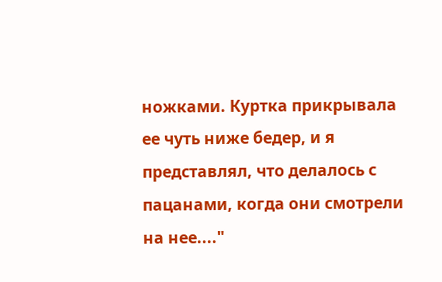ножками. Куртка прикрывала ее чуть ниже бедер, и я представлял, что делалось с пацанами, когда они смотрели на нее...."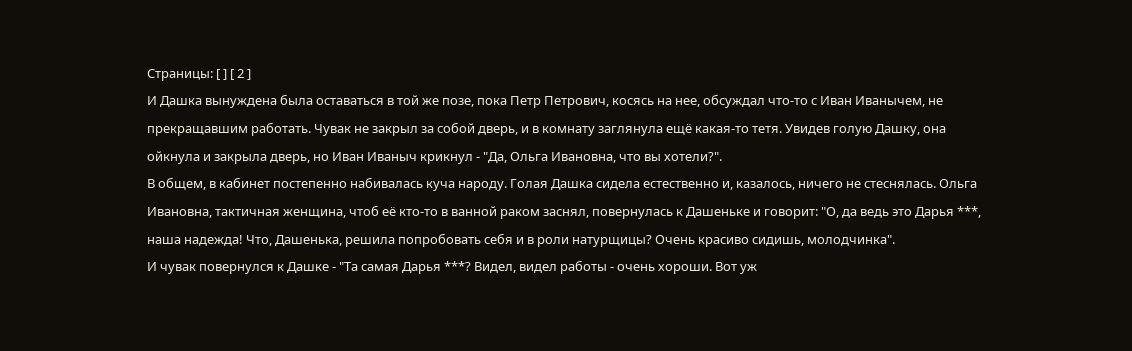Страницы: [ ] [ 2 ]
И Дашка вынуждена была оставаться в той же позе, пока Петр Петрович, косясь на нее, обсуждал что-то с Иван Иванычем, не прекращавшим работать. Чувак не закрыл за собой дверь, и в комнату заглянула ещё какая-то тетя. Увидев голую Дашку, она ойкнула и закрыла дверь, но Иван Иваныч крикнул - "Да, Ольга Ивановна, что вы хотели?".
В общем, в кабинет постепенно набивалась куча народу. Голая Дашка сидела естественно и, казалось, ничего не стеснялась. Ольга Ивановна, тактичная женщина, чтоб её кто-то в ванной раком заснял, повернулась к Дашеньке и говорит: "О, да ведь это Дарья ***, наша надежда! Что, Дашенька, решила попробовать себя и в роли натурщицы? Очень красиво сидишь, молодчинка".
И чувак повернулся к Дашке - "Та самая Дарья ***? Видел, видел работы - очень хороши. Вот уж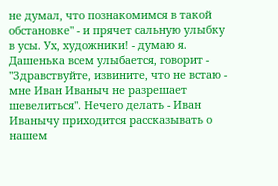не думал, что познакомимся в такой обстановке" - и прячет сальную улыбку в усы. Ух, художники! - думаю я. Дашенька всем улыбается, говорит - "Здравствуйте, извините, что не встаю - мне Иван Иваныч не разрешает шевелиться". Нечего делать - Иван Иванычу приходится рассказывать о нашем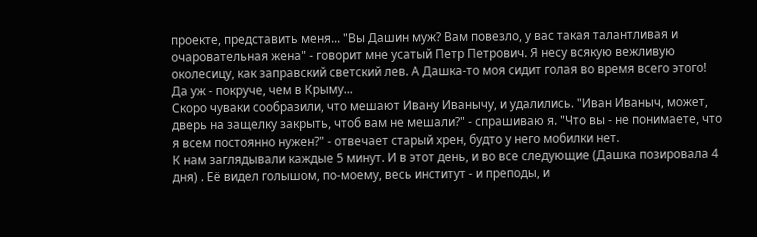проекте, представить меня... "Вы Дашин муж? Вам повезло, у вас такая талантливая и очаровательная жена" - говорит мне усатый Петр Петрович. Я несу всякую вежливую околесицу, как заправский светский лев. А Дашка-то моя сидит голая во время всего этого! Да уж - покруче, чем в Крыму...
Скоро чуваки сообразили, что мешают Ивану Иванычу, и удалились. "Иван Иваныч, может, дверь на защелку закрыть, чтоб вам не мешали?" - спрашиваю я. "Что вы - не понимаете, что я всем постоянно нужен?" - отвечает старый хрен, будто у него мобилки нет.
К нам заглядывали каждые 5 минут. И в этот день, и во все следующие (Дашка позировала 4 дня) . Её видел голышом, по-моему, весь институт - и преподы, и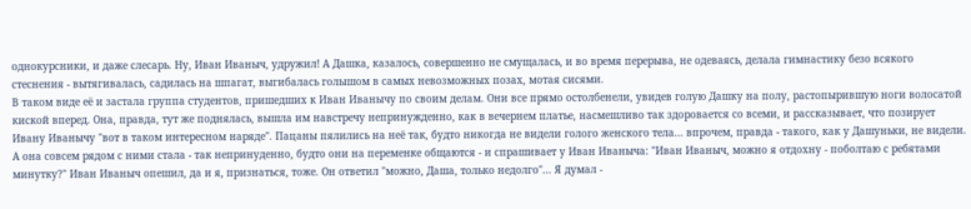однокурсники, и даже слесарь. Ну, Иван Иваныч, удружил! А Дашка, казалось, совершенно не смущалась, и во время перерыва, не одеваясь, делала гимнастику безо всякого стеснения - вытягивалась, садилась на шпагат, выгибалась голышом в самых невозможных позах, мотая сисями.
В таком виде её и застала группа студентов, пришедших к Иван Иванычу по своим делам. Они все прямо остолбенели, увидев голую Дашку на полу, растопырившую ноги волосатой киской вперед. Она, правда, тут же поднялась, вышла им навстречу непринужденно, как в вечернем платье, насмешливо так здоровается со всеми, и рассказывает, что позирует Ивану Иванычу "вот в таком интересном наряде". Пацаны пялились на неё так, будто никогда не видели голого женского тела... впрочем, правда - такого, как у Дашуньки, не видели. А она совсем рядом с ними стала - так непринуденно, будто они на переменке общаются - и спрашивает у Иван Иваныча: "Иван Иваныч, можно я отдохну - поболтаю с ребятами минутку?" Иван Иваныч опешил, да и я, признаться, тоже. Он ответил "можно, Даша, только недолго"... Я думал -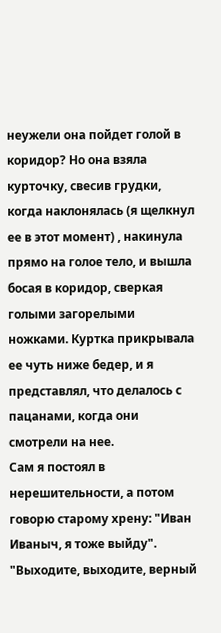неужели она пойдет голой в коридор? Но она взяла курточку, свесив грудки, когда наклонялась (я щелкнул ее в этот момент) , накинула прямо на голое тело, и вышла босая в коридор, сверкая голыми загорелыми ножками. Куртка прикрывала ее чуть ниже бедер, и я представлял, что делалось с пацанами, когда они смотрели на нее.
Сам я постоял в нерешительности, а потом говорю старому хрену: "Иван Иваныч, я тоже выйду". "Выходите, выходите, верный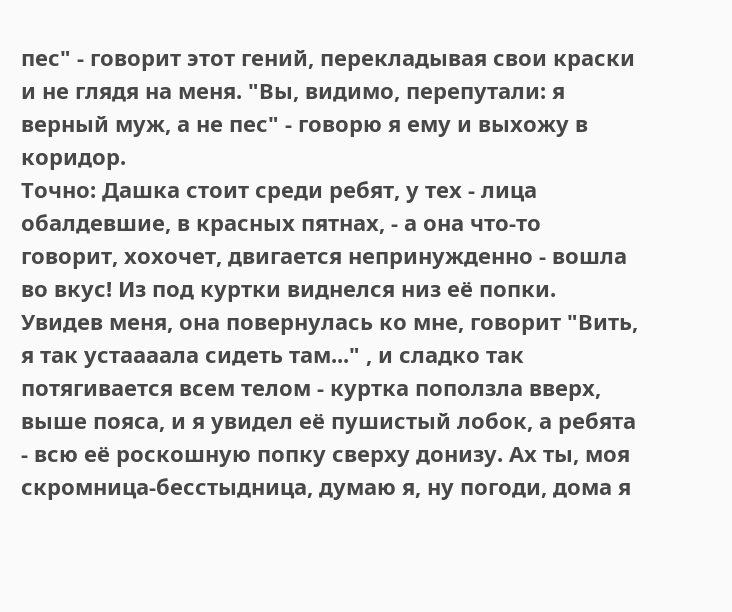пес" - говорит этот гений, перекладывая свои краски и не глядя на меня. "Вы, видимо, перепутали: я верный муж, а не пес" - говорю я ему и выхожу в коридор.
Точно: Дашка стоит среди ребят, у тех - лица обалдевшие, в красных пятнах, - а она что-то говорит, хохочет, двигается непринужденно - вошла во вкус! Из под куртки виднелся низ её попки. Увидев меня, она повернулась ко мне, говорит "Вить, я так устаааала сидеть там..." , и сладко так потягивается всем телом - куртка поползла вверх, выше пояса, и я увидел её пушистый лобок, а ребята - всю её роскошную попку сверху донизу. Ах ты, моя скромница-бесстыдница, думаю я, ну погоди, дома я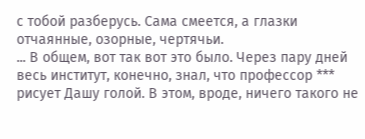с тобой разберусь. Сама смеется, а глазки отчаянные, озорные, чертячьи.
... В общем, вот так вот это было. Через пару дней весь институт, конечно, знал, что профессор *** рисует Дашу голой. В этом, вроде, ничего такого не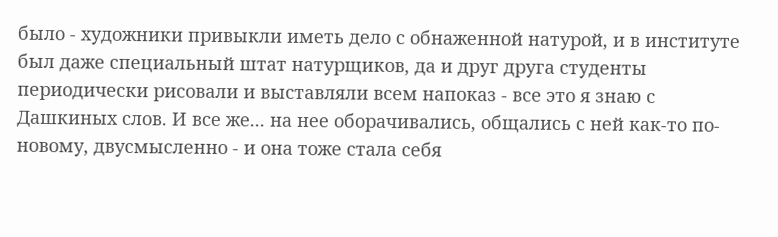было - художники привыкли иметь дело с обнаженной натурой, и в институте был даже специальный штат натурщиков, да и друг друга студенты периодически рисовали и выставляли всем напоказ - все это я знаю с Дашкиных слов. И все же... на нее оборачивались, общались с ней как-то по-новому, двусмысленно - и она тоже стала себя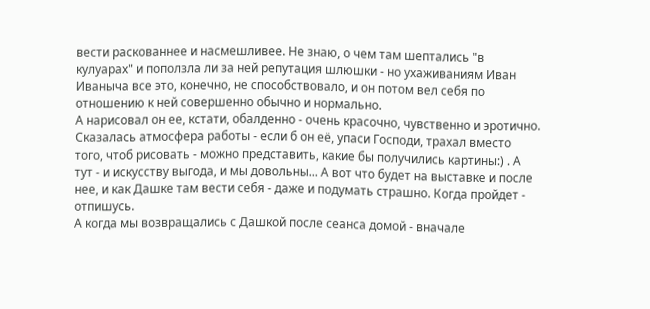вести раскованнее и насмешливее. Не знаю, о чем там шептались "в кулуарах" и поползла ли за ней репутация шлюшки - но ухаживаниям Иван Иваныча все это, конечно, не способствовало, и он потом вел себя по отношению к ней совершенно обычно и нормально.
А нарисовал он ее, кстати, обалденно - очень красочно, чувственно и эротично. Сказалась атмосфера работы - если б он её, упаси Господи, трахал вместо того, чтоб рисовать - можно представить, какие бы получились картины:) . А тут - и искусству выгода, и мы довольны... А вот что будет на выставке и после нее, и как Дашке там вести себя - даже и подумать страшно. Когда пройдет - отпишусь.
А когда мы возвращались с Дашкой после сеанса домой - вначале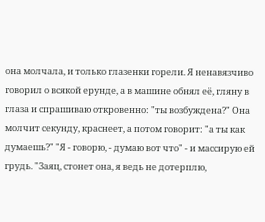она молчала, и только глазенки горели. Я ненавязчиво говорил о всякой ерунде, а в машине обнял её, гляну в глаза и спрашиваю откровенно: "ты возбуждена?" Она молчит секунду, краснеет, а потом говорит: "а ты как думаешь?" "Я - говорю, - думаю вот что" - и массирую ей грудь. "Заяц, стонет она, я ведь не дотерплю,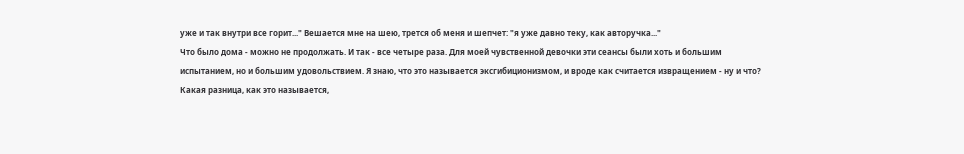уже и так внутри все горит..." Вешается мне на шею, трется об меня и шепчет: "я уже давно теку, как авторучка..."
Что было дома - можно не продолжать. И так - все четыре раза. Для моей чувственной девочки эти сеансы были хоть и большим испытанием, но и большим удовольствием. Я знаю, что это называется эксгибиционизмом, и вроде как считается извращением - ну и что? Какая разница, как это называется,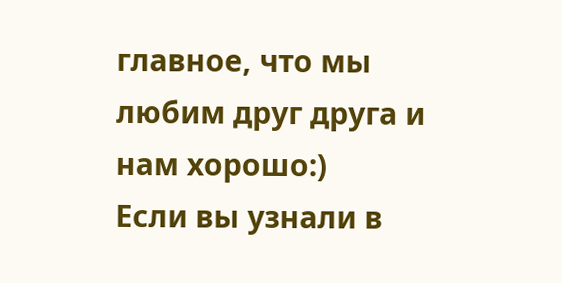главное, что мы любим друг друга и нам хорошо:)
Если вы узнали в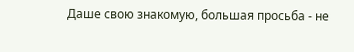Даше свою знакомую, большая просьба - не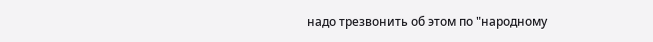надо трезвонить об этом по "народному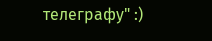телеграфу" :)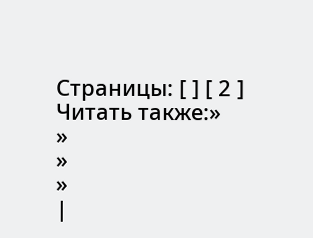Страницы: [ ] [ 2 ]
Читать также:»
»
»
»
|